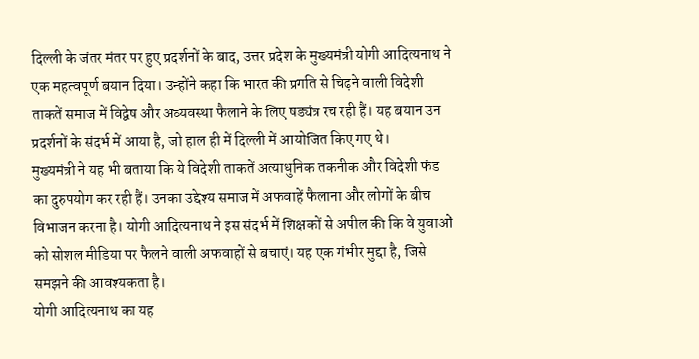दिल्ली के जंतर मंतर पर हुए प्रदर्शनों के बाद, उत्तर प्रदेश के मुख्यमंत्री योगी आदित्यनाथ ने एक महत्वपूर्ण बयान दिया। उन्होंने कहा कि भारत की प्रगति से चिढ़ने वाली विदेशी ताकतें समाज में विद्वेष और अव्यवस्था फैलाने के लिए षड्यंत्र रच रही हैं। यह बयान उन प्रदर्शनों के संदर्भ में आया है, जो हाल ही में दिल्ली में आयोजित किए गए थे।
मुख्यमंत्री ने यह भी बताया कि ये विदेशी ताकतें अत्याधुनिक तकनीक और विदेशी फंड का दुरुपयोग कर रही हैं। उनका उद्देश्य समाज में अफवाहें फैलाना और लोगों के बीच विभाजन करना है। योगी आदित्यनाथ ने इस संदर्भ में शिक्षकों से अपील की कि वे युवाओं को सोशल मीडिया पर फैलने वाली अफवाहों से बचाएं। यह एक गंभीर मुद्दा है, जिसे समझने की आवश्यकता है।
योगी आदित्यनाथ का यह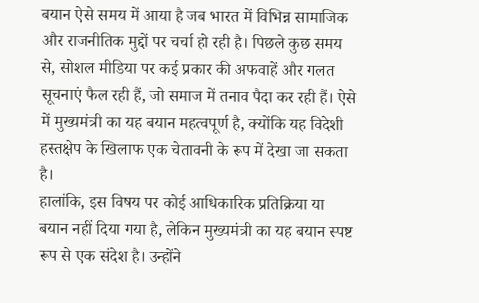बयान ऐसे समय में आया है जब भारत में विभिन्न सामाजिक और राजनीतिक मुद्दों पर चर्चा हो रही है। पिछले कुछ समय से, सोशल मीडिया पर कई प्रकार की अफवाहें और गलत सूचनाएं फैल रही हैं, जो समाज में तनाव पैदा कर रही हैं। ऐसे में मुख्यमंत्री का यह बयान महत्वपूर्ण है, क्योंकि यह विदेशी हस्तक्षेप के खिलाफ एक चेतावनी के रूप में देखा जा सकता है।
हालांकि, इस विषय पर कोई आधिकारिक प्रतिक्रिया या बयान नहीं दिया गया है, लेकिन मुख्यमंत्री का यह बयान स्पष्ट रूप से एक संदेश है। उन्होंने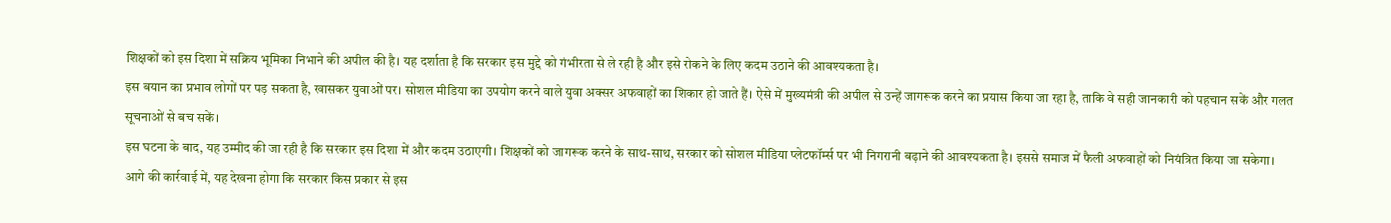शिक्षकों को इस दिशा में सक्रिय भूमिका निभाने की अपील की है। यह दर्शाता है कि सरकार इस मुद्दे को गंभीरता से ले रही है और इसे रोकने के लिए कदम उठाने की आवश्यकता है।
इस बयान का प्रभाव लोगों पर पड़ सकता है, खासकर युवाओं पर। सोशल मीडिया का उपयोग करने वाले युवा अक्सर अफवाहों का शिकार हो जाते हैं। ऐसे में मुख्यमंत्री की अपील से उन्हें जागरूक करने का प्रयास किया जा रहा है, ताकि वे सही जानकारी को पहचान सकें और गलत सूचनाओं से बच सकें।
इस घटना के बाद, यह उम्मीद की जा रही है कि सरकार इस दिशा में और कदम उठाएगी। शिक्षकों को जागरूक करने के साथ-साथ, सरकार को सोशल मीडिया प्लेटफॉर्म्स पर भी निगरानी बढ़ाने की आवश्यकता है। इससे समाज में फैली अफवाहों को नियंत्रित किया जा सकेगा।
आगे की कार्रवाई में, यह देखना होगा कि सरकार किस प्रकार से इस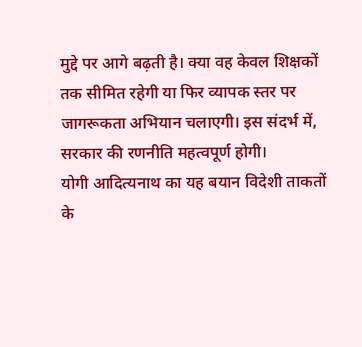मुद्दे पर आगे बढ़ती है। क्या वह केवल शिक्षकों तक सीमित रहेगी या फिर व्यापक स्तर पर जागरूकता अभियान चलाएगी। इस संदर्भ में, सरकार की रणनीति महत्वपूर्ण होगी।
योगी आदित्यनाथ का यह बयान विदेशी ताकतों के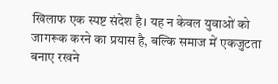खिलाफ एक स्पष्ट संदेश है। यह न केवल युवाओं को जागरूक करने का प्रयास है, बल्कि समाज में एकजुटता बनाए रखने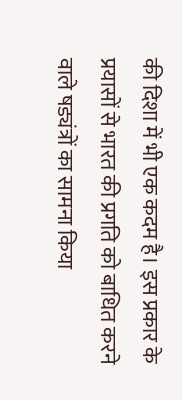की दिशा में भी एक कदम है। इस प्रकार के प्रयासों से भारत की प्रगति को बाधित करने वाले षड्यंत्रों का सामना किया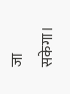जा सकेगा।